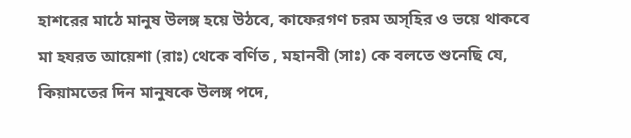হাশরের মাঠে মানুষ উলঙ্গ হয়ে উঠবে, কাফেরগণ চরম অস্হির ও ভয়ে থাকবে
মা হযরত আয়েশা (রাঃ) থেকে বর্ণিত , মহানবী (সাঃ) কে বলতে শুনেছি যে, কিয়ামতের দিন মানুষকে উলঙ্গ পদে,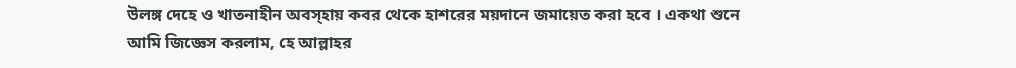উলঙ্গ দেহে ও খাতনাহীন অবস্হায় কবর থেকে হাশরের ময়দানে জমায়েত করা হবে । একথা শুনে আমি জিজ্ঞেস করলাম, হে আল্লাহর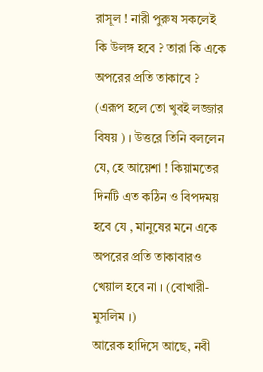রাসূল ! নারী পুরুষ সকলেই কি উলঙ্গ হবে ? তারা কি একে অপরের প্রতি তাকাবে ? (এরূপ হলে তো খুবই লজ্জার বিষয় ) । উত্তরে তিনি বললেন যে, হে আয়েশা ! কিয়ামতের দিনটি এত কঠিন ও বিপদময় হবে যে , মানুষের মনে একে অপরের প্রতি তাকাবারও খেয়াল হবে না । (বোখারী-মুসলিম ।)
আরেক হাদিসে আছে, নবী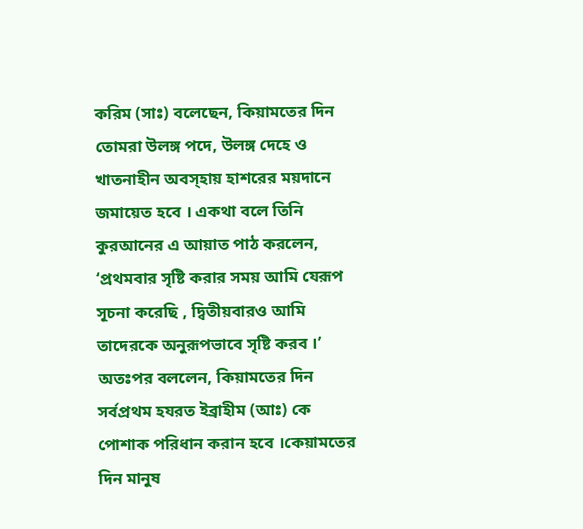করিম (সাঃ) বলেছেন, কিয়ামতের দিন তোমরা উলঙ্গ পদে, উলঙ্গ দেহে ও খাতনাহীন অবস্হায় হাশরের ময়দানে জমায়েত হবে । একথা বলে তিনি কুরআনের এ আয়াত পাঠ করলেন, ‘প্রথমবার সৃষ্টি করার সময় আমি যেরূপ সূচনা করেছি , দ্বিতীয়বারও আমি তাদেরকে অনুরূপভাবে সৃষ্টি করব ।’ অতঃপর বললেন, কিয়ামতের দিন সর্বপ্রথম হযরত ইব্রাহীম (আঃ) কে পোশাক পরিধান করান হবে ।কেয়ামতের দিন মানুষ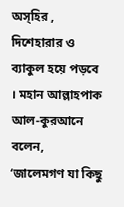অস্হির , দিশেহারার ও ব্যাকুল হয়ে পড়বে । মহান আল্লাহপাক আল-কুরআনে বলেন,
‘জালেমগণ যা কিছু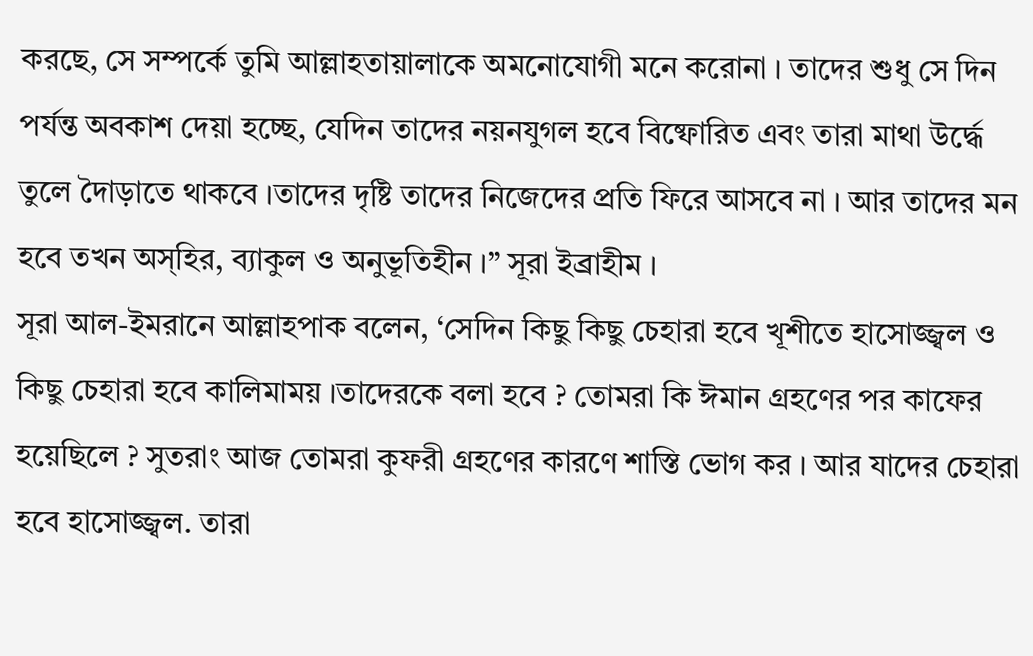করছে, সে সম্পর্কে তুমি আল্লাহতায়ালাকে অমনোযোগী মনে করোনা । তাদের শুধু সে দিন পর্যন্ত অবকাশ দেয়া হচ্ছে, যেদিন তাদের নয়নযুগল হবে বিষ্ফোরিত এবং তারা মাথা উর্দ্ধে তুলে দৈাড়াতে থাকবে ।তাদের দৃষ্টি তাদের নিজেদের প্রতি ফিরে আসবে না । আর তাদের মন হবে তখন অস্হির, ব্যাকুল ও অনুভূতিহীন ।” সূরা ইব্রাহীম ।
সূরা আল-ইমরানে আল্লাহপাক বলেন, ‘সেদিন কিছু কিছু চেহারা হবে খূশীতে হাসোজ্জ্বল ও কিছু চেহারা হবে কালিমাময় ।তাদেরকে বলা হবে ? তোমরা কি ঈমান গ্রহণের পর কাফের হয়েছিলে ? সুতরাং আজ তোমরা কুফরী গ্রহণের কারণে শাস্তি ভোগ কর । আর যাদের চেহারা হবে হাসোজ্জ্বল. তারা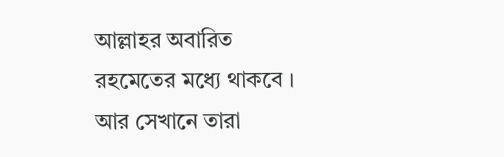আল্লাহর অবারিত রহমেতের মধ্যে থাকবে । আর সেখানে তারা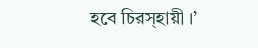হবে চিরস্হায়ী ।’